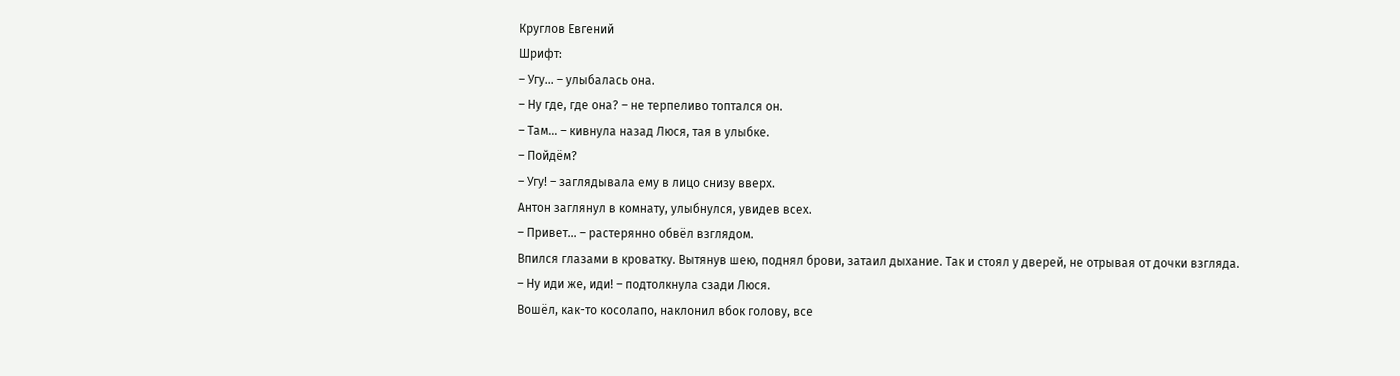Круглов Евгений
Шрифт:
– Угу... – улыбалась она.
– Ну где, где она? – не терпеливо топтался он.
– Там... – кивнула назад Люся, тая в улыбке.
– Пойдём?
– Угу! – заглядывала ему в лицо снизу вверх.
Антон заглянул в комнату, улыбнулся, увидев всех.
– Привет... – растерянно обвёл взглядом.
Впился глазами в кроватку. Вытянув шею, поднял брови, затаил дыхание. Так и стоял у дверей, не отрывая от дочки взгляда.
– Ну иди же, иди! – подтолкнула сзади Люся.
Вошёл, как-то косолапо, наклонил вбок голову, все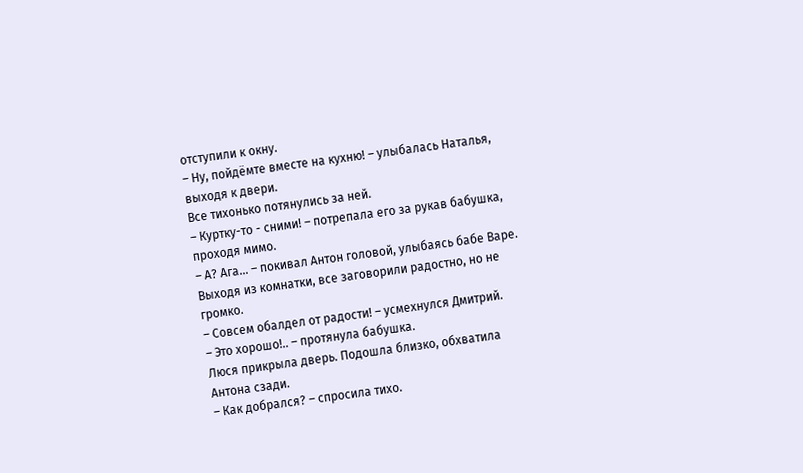отступили к окну.
– Ну, пойдёмте вместе на кухню! – улыбалась Наталья, выходя к двери.
Все тихонько потянулись за ней.
– Куртку-то - сними! – потрепала его за рукав бабушка, проходя мимо.
– А? Ага... – покивал Антон головой, улыбаясь бабе Варе.
Выходя из комнатки, все заговорили радостно, но не громко.
– Совсем обалдел от радости! – усмехнулся Дмитрий.
– Это хорошо!.. – протянула бабушка.
Люся прикрыла дверь. Подошла близко, обхватила Антона сзади.
– Как добрался? – спросила тихо.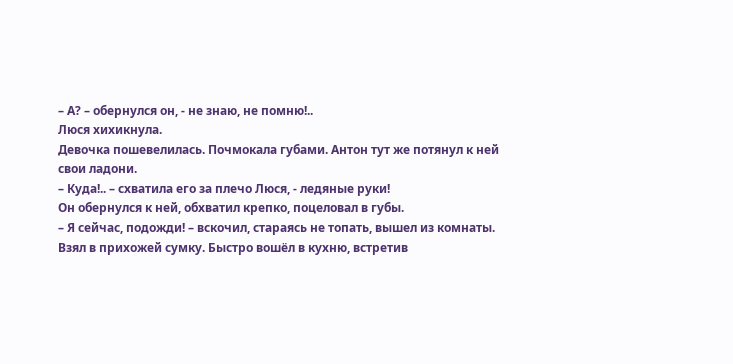– А? – обернулся он, - не знаю, не помню!..
Люся хихикнула.
Девочка пошевелилась. Почмокала губами. Антон тут же потянул к ней свои ладони.
– Куда!.. – схватила его за плечо Люся, - ледяные руки!
Он обернулся к ней, обхватил крепко, поцеловал в губы.
– Я сейчас, подожди! – вскочил, стараясь не топать, вышел из комнаты.
Взял в прихожей сумку. Быстро вошёл в кухню, встретив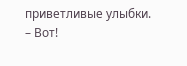приветливые улыбки.
– Вот!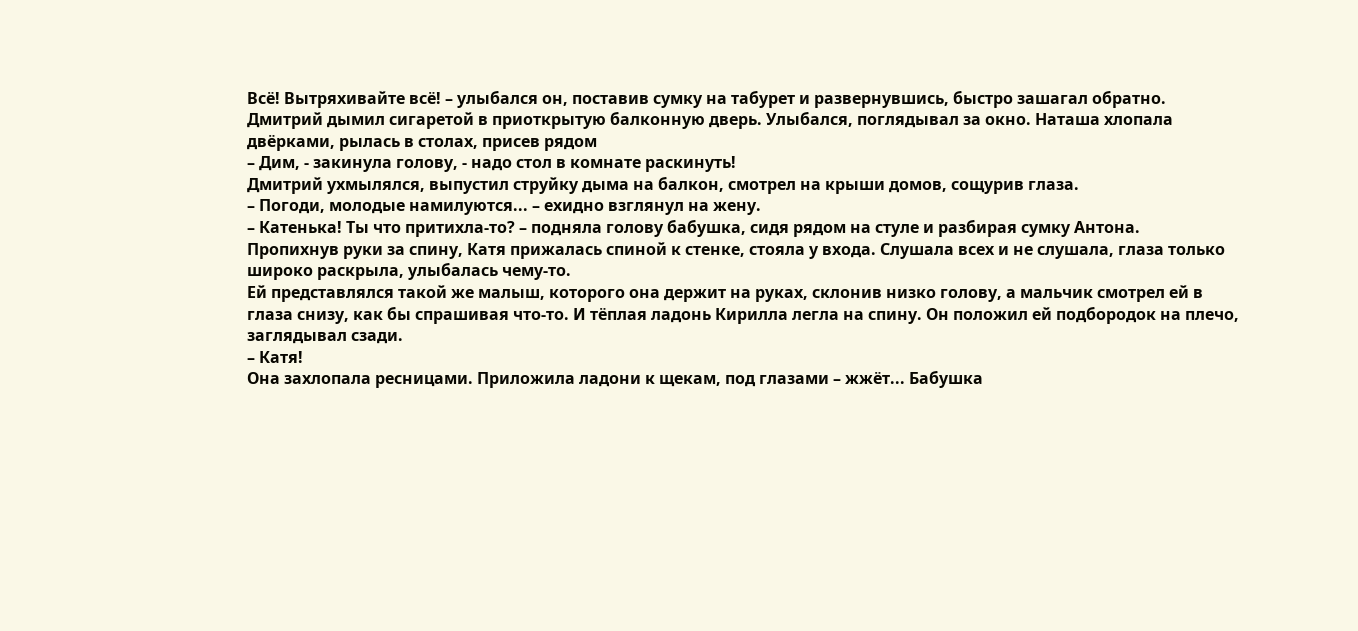Всё! Вытряхивайте всё! – улыбался он, поставив сумку на табурет и развернувшись, быстро зашагал обратно.
Дмитрий дымил сигаретой в приоткрытую балконную дверь. Улыбался, поглядывал за окно. Наташа хлопала двёрками, рылась в столах, присев рядом
– Дим, - закинула голову, - надо стол в комнате раскинуть!
Дмитрий ухмылялся, выпустил струйку дыма на балкон, смотрел на крыши домов, сощурив глаза.
– Погоди, молодые намилуются... – ехидно взглянул на жену.
– Катенька! Ты что притихла-то? – подняла голову бабушка, сидя рядом на стуле и разбирая сумку Антона.
Пропихнув руки за спину, Катя прижалась спиной к стенке, стояла у входа. Слушала всех и не слушала, глаза только широко раскрыла, улыбалась чему-то.
Ей представлялся такой же малыш, которого она держит на руках, склонив низко голову, а мальчик смотрел ей в глаза снизу, как бы спрашивая что-то. И тёплая ладонь Кирилла легла на спину. Он положил ей подбородок на плечо, заглядывал сзади.
– Катя!
Она захлопала ресницами. Приложила ладони к щекам, под глазами – жжёт... Бабушка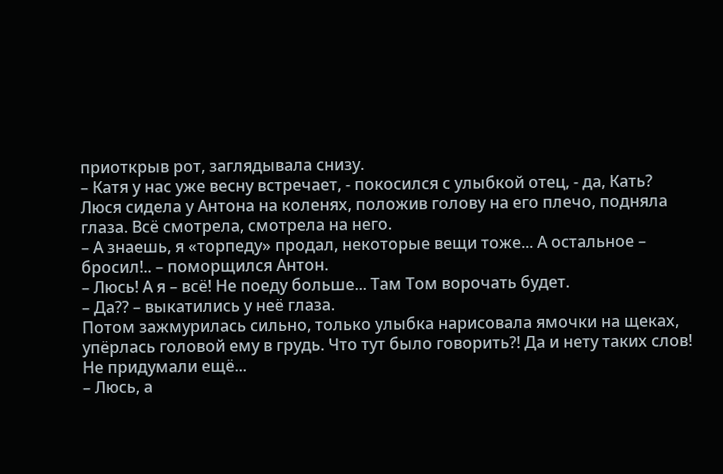приоткрыв рот, заглядывала снизу.
– Катя у нас уже весну встречает, - покосился с улыбкой отец, - да, Кать?
Люся сидела у Антона на коленях, положив голову на его плечо, подняла глаза. Всё смотрела, смотрела на него.
– А знаешь, я «торпеду» продал, некоторые вещи тоже... А остальное – бросил!.. – поморщился Антон.
– Люсь! А я – всё! Не поеду больше... Там Том ворочать будет.
– Да?? – выкатились у неё глаза.
Потом зажмурилась сильно, только улыбка нарисовала ямочки на щеках, упёрлась головой ему в грудь. Что тут было говорить?! Да и нету таких слов! Не придумали ещё...
– Люсь, а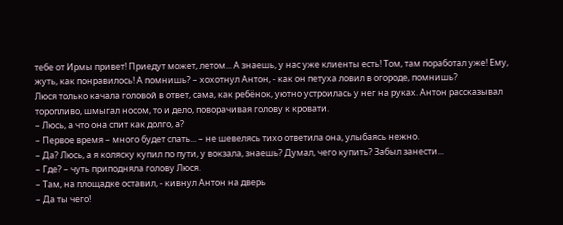тебе от Ирмы привет! Приедут может, летом... А знаешь, у нас уже клиенты есть! Том, там поработал уже! Ему, жуть, как понравилось! А помнишь? – хохотнул Антон, - как он петуха ловил в огороде, помнишь?
Люся только качала головой в ответ, сама, как ребёнок, уютно устроилась у нег на руках. Антон рассказывал торопливо, шмыгал носом, то и дело, поворачивая голову к кровати.
– Люсь, а что она спит как долго, а?
– Первое время – много будет спать... – не шевелясь тихо ответила она, улыбаясь нежно.
– Да? Люсь, а я коляску купил по пути, у вокзала, знаешь? Думал, чего купить? Забыл занести...
– Где? – чуть приподняла голову Люся.
– Там, на площадке оставил, - кивнул Антон на дверь
– Да ты чего!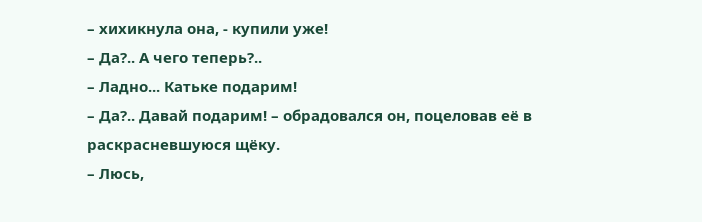– хихикнула она, - купили уже!
– Да?.. А чего теперь?..
– Ладно... Катьке подарим!
– Да?.. Давай подарим! – обрадовался он, поцеловав её в раскрасневшуюся щёку.
– Люсь,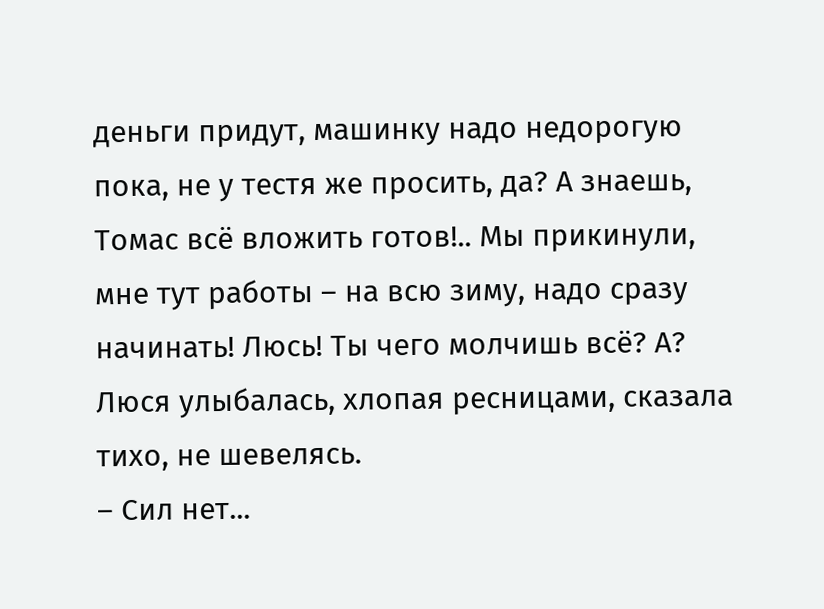деньги придут, машинку надо недорогую пока, не у тестя же просить, да? А знаешь, Томас всё вложить готов!.. Мы прикинули, мне тут работы – на всю зиму, надо сразу начинать! Люсь! Ты чего молчишь всё? А?
Люся улыбалась, хлопая ресницами, сказала тихо, не шевелясь.
– Сил нет...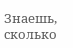Знаешь, сколько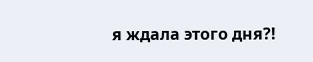я ждала этого дня?!